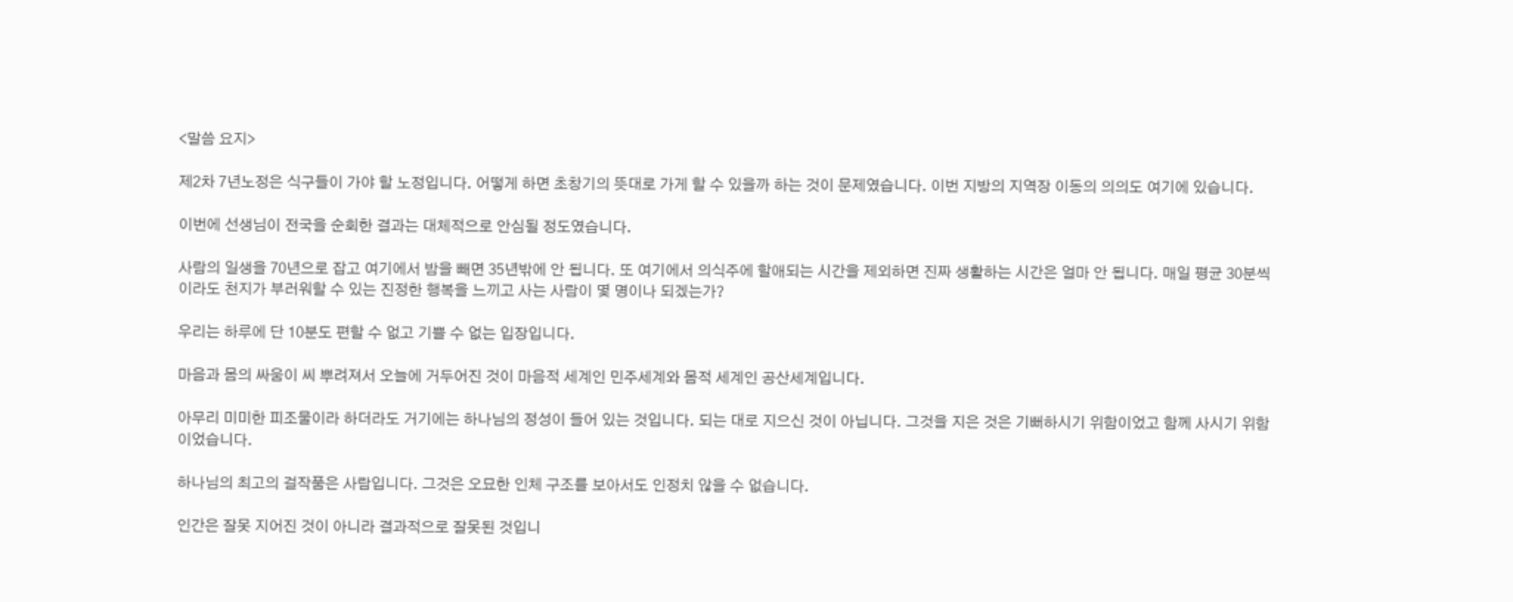<말씀 요지>

제2차 7년노정은 식구들이 가야 할 노정입니다. 어떻게 하면 초창기의 뜻대로 가게 할 수 있을까 하는 것이 문제였습니다. 이번 지방의 지역장 이동의 의의도 여기에 있습니다.

이번에 선생님이 전국을 순회한 결과는 대체적으로 안심될 정도였습니다.

사람의 일생을 70년으로 잡고 여기에서 밤을 빼면 35년밖에 안 됩니다. 또 여기에서 의식주에 할애되는 시간을 제외하면 진짜 생활하는 시간은 얼마 안 됩니다. 매일 평균 30분씩이라도 천지가 부러워할 수 있는 진정한 행복을 느끼고 사는 사람이 몇 명이나 되겠는가?

우리는 하루에 단 10분도 편할 수 없고 기쁠 수 없는 입장입니다.

마음과 몸의 싸움이 씨 뿌려져서 오늘에 거두어진 것이 마음적 세계인 민주세계와 몸적 세계인 공산세계입니다.

아무리 미미한 피조물이라 하더라도 거기에는 하나님의 정성이 들어 있는 것입니다. 되는 대로 지으신 것이 아닙니다. 그것을 지은 것은 기뻐하시기 위함이었고 함께 사시기 위함이었습니다.

하나님의 최고의 걸작품은 사람입니다. 그것은 오묘한 인체 구조를 보아서도 인정치 않을 수 없습니다.

인간은 잘못 지어진 것이 아니라 결과적으로 잘못된 것입니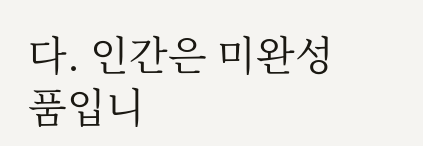다. 인간은 미완성품입니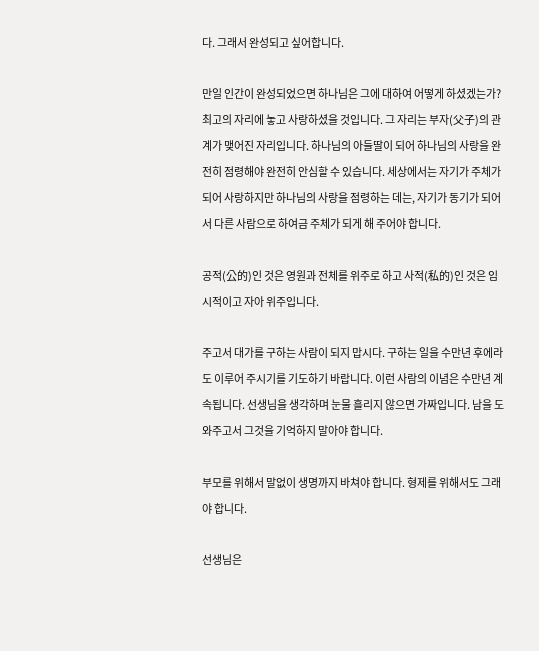다. 그래서 완성되고 싶어합니다.

만일 인간이 완성되었으면 하나님은 그에 대하여 어떻게 하셨겠는가? 최고의 자리에 놓고 사랑하셨을 것입니다. 그 자리는 부자(父子)의 관계가 맺어진 자리입니다. 하나님의 아들딸이 되어 하나님의 사랑을 완전히 점령해야 완전히 안심할 수 있습니다. 세상에서는 자기가 주체가 되어 사랑하지만 하나님의 사랑을 점령하는 데는, 자기가 동기가 되어서 다른 사람으로 하여금 주체가 되게 해 주어야 합니다.

공적(公的)인 것은 영원과 전체를 위주로 하고 사적(私的)인 것은 임시적이고 자아 위주입니다.

주고서 대가를 구하는 사람이 되지 맙시다. 구하는 일을 수만년 후에라도 이루어 주시기를 기도하기 바랍니다. 이런 사람의 이념은 수만년 계속됩니다. 선생님을 생각하며 눈물 흘리지 않으면 가짜입니다. 남을 도와주고서 그것을 기억하지 말아야 합니다.

부모를 위해서 말없이 생명까지 바쳐야 합니다. 형제를 위해서도 그래야 합니다.

선생님은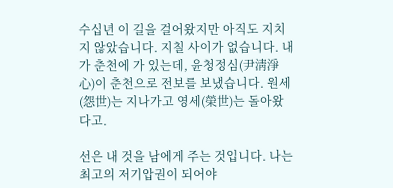수십년 이 길을 걸어왔지만 아직도 지치지 않았습니다. 지칠 사이가 없습니다. 내가 춘천에 가 있는데, 윤청정심(尹淸淨心)이 춘천으로 전보를 보냈습니다. 원세(怨世)는 지나가고 영세(榮世)는 돌아왔다고.

선은 내 것을 남에게 주는 것입니다. 나는 최고의 저기압권이 되어야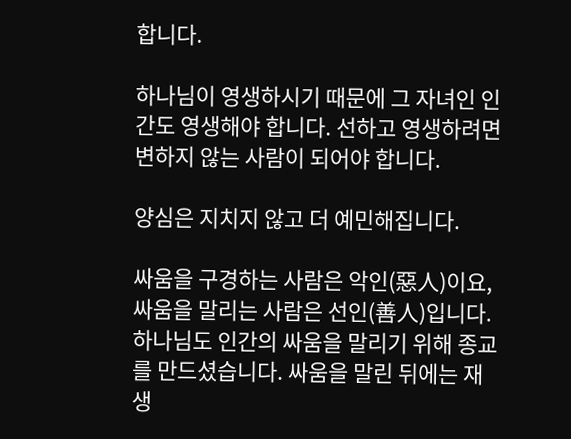합니다.

하나님이 영생하시기 때문에 그 자녀인 인간도 영생해야 합니다. 선하고 영생하려면 변하지 않는 사람이 되어야 합니다.

양심은 지치지 않고 더 예민해집니다.

싸움을 구경하는 사람은 악인(惡人)이요, 싸움을 말리는 사람은 선인(善人)입니다. 하나님도 인간의 싸움을 말리기 위해 종교를 만드셨습니다. 싸움을 말린 뒤에는 재생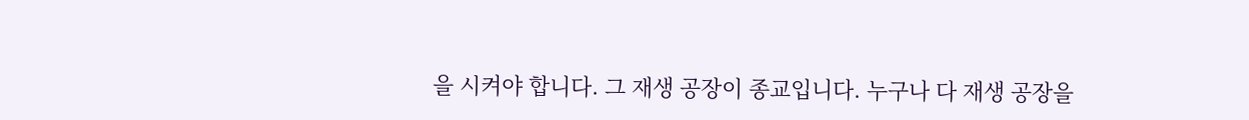을 시켜야 합니다. 그 재생 공장이 종교입니다. 누구나 다 재생 공장을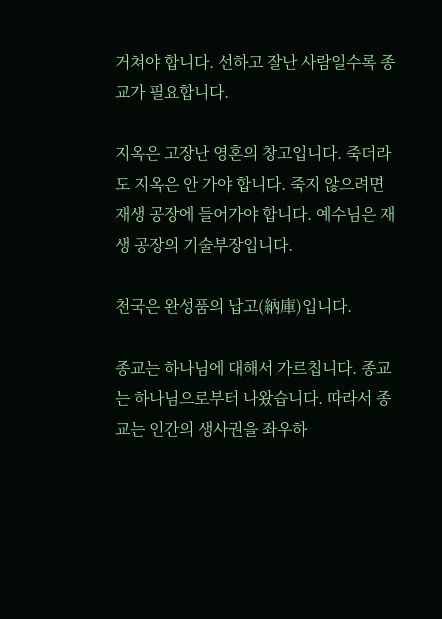거쳐야 합니다. 선하고 잘난 사람일수록 종교가 필요합니다.

지옥은 고장난 영혼의 창고입니다. 죽더라도 지옥은 안 가야 합니다. 죽지 않으려면 재생 공장에 들어가야 합니다. 예수님은 재생 공장의 기술부장입니다.

천국은 완성품의 납고(納庫)입니다.

종교는 하나님에 대해서 가르칩니다. 종교는 하나님으로부터 나왔습니다. 따라서 종교는 인간의 생사권을 좌우하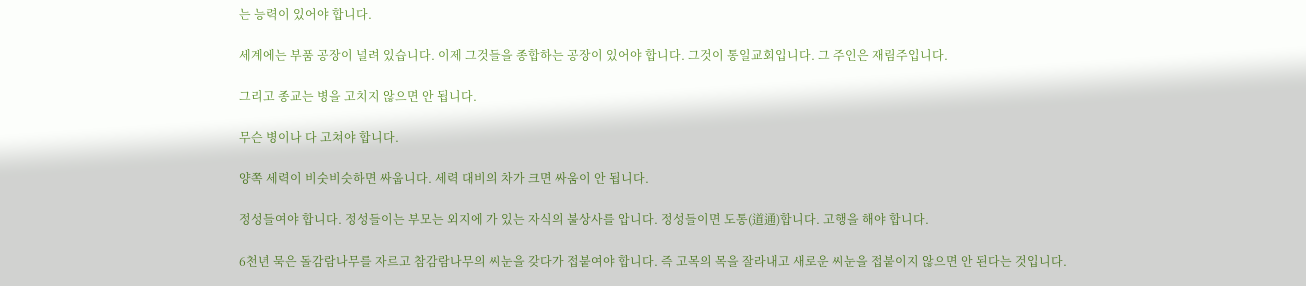는 능력이 있어야 합니다.

세계에는 부품 공장이 널려 있습니다. 이제 그것들을 종합하는 공장이 있어야 합니다. 그것이 통일교회입니다. 그 주인은 재림주입니다.

그리고 종교는 병을 고치지 않으면 안 됩니다.

무슨 병이나 다 고쳐야 합니다.

양쪽 세력이 비숫비슷하면 싸웁니다. 세력 대비의 차가 크면 싸움이 안 됩니다.

정성들여야 합니다. 정성들이는 부모는 외지에 가 있는 자식의 불상사를 압니다. 정성들이면 도통(道通)합니다. 고행을 해야 합니다.

6천년 묵은 돌감람나무를 자르고 참감람나무의 씨눈을 갖다가 접붙여야 합니다. 즉 고목의 목을 잘라내고 새로운 씨눈을 접붙이지 않으면 안 된다는 것입니다.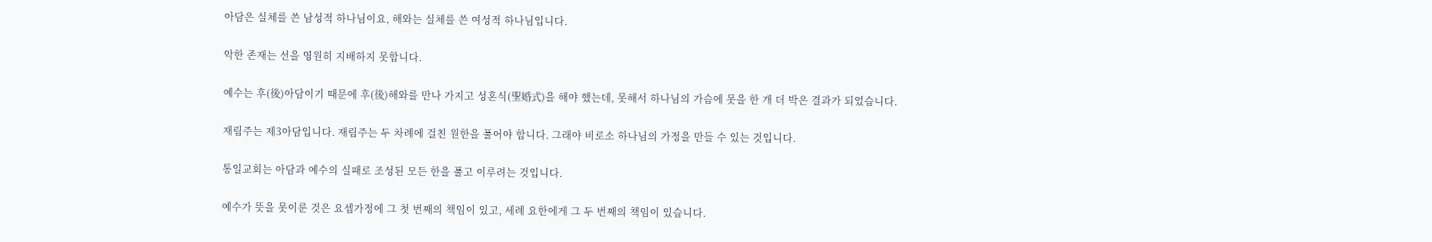아담은 실체를 쓴 남성적 하나님이요, 해와는 실체를 쓴 여성적 하나님입니다.

악한 존재는 선을 영원히 지배하지 못합니다.

예수는 후(後)아담이기 때문에 후(後)해와를 만나 가지고 성혼식(聖婚式)을 해야 했는데, 못해서 하나님의 가슴에 못을 한 개 더 박은 결과가 되었습니다.

재림주는 제3아담입니다. 재림주는 두 차례에 걸친 원한을 풀어야 합니다. 그래야 비로소 하나님의 가정을 만들 수 있는 것입니다.

통일교회는 아담과 예수의 실패로 조성된 모든 한을 풀고 이루려는 것입니다.

예수가 뜻을 못이룬 것은 요셉가정에 그 첫 번째의 책임이 있고, 세례 요한에게 그 두 번째의 책임이 있습니다.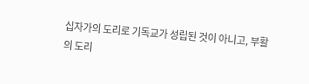십자가의 도리로 기독교가 성립된 것이 아니고, 부활의 도리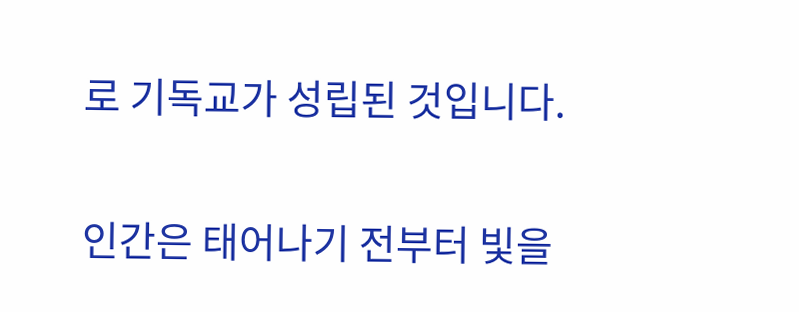로 기독교가 성립된 것입니다.

인간은 태어나기 전부터 빛을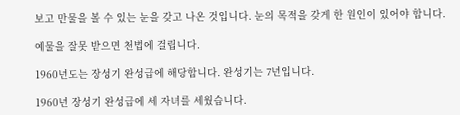보고 만물을 볼 수 있는 눈을 갖고 나온 것입니다. 눈의 목적을 갖게 한 원인이 있어야 합니다.

예물을 잘못 받으면 천법에 걸립니다.

1960년도는 장성기 완성급에 해당합니다. 완성기는 7년입니다.

1960년 장성기 완성급에 세 자녀를 세웠습니다.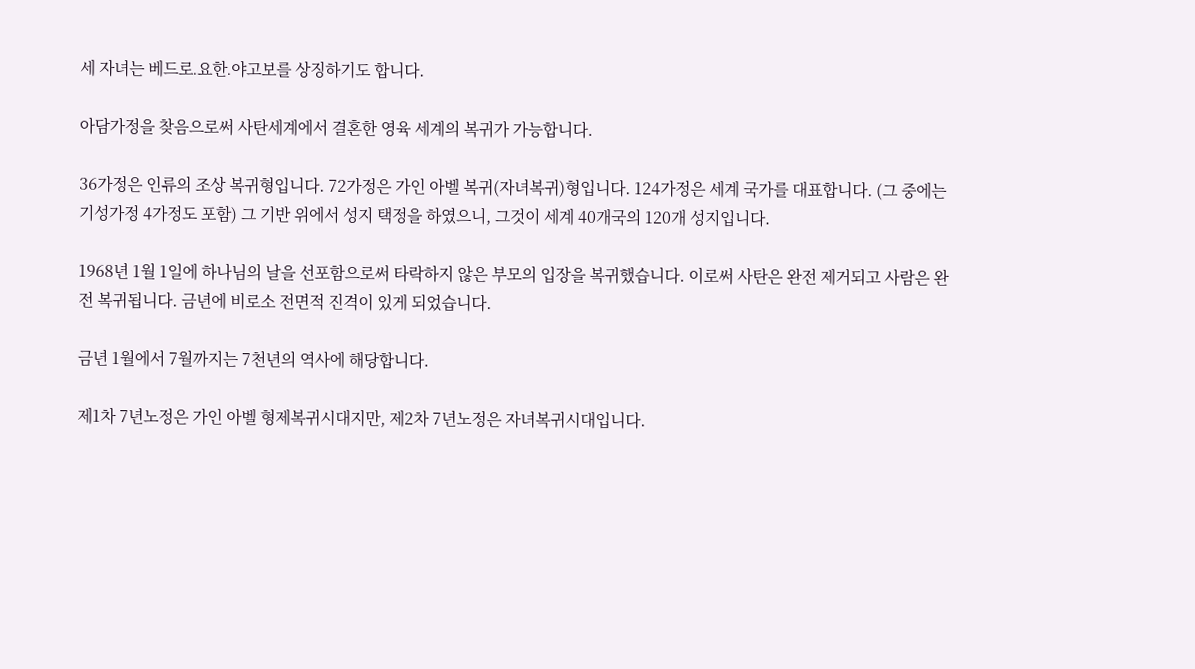세 자녀는 베드로․요한․야고보를 상징하기도 합니다.

아담가정을 찾음으로써 사탄세계에서 결혼한 영육 세계의 복귀가 가능합니다.

36가정은 인류의 조상 복귀형입니다. 72가정은 가인 아벨 복귀(자녀복귀)형입니다. 124가정은 세계 국가를 대표합니다. (그 중에는 기성가정 4가정도 포함) 그 기반 위에서 성지 택정을 하였으니, 그것이 세계 40개국의 120개 성지입니다.

1968년 1월 1일에 하나님의 날을 선포함으로써 타락하지 않은 부모의 입장을 복귀했습니다. 이로써 사탄은 완전 제거되고 사람은 완전 복귀됩니다. 금년에 비로소 전면적 진격이 있게 되었습니다.

금년 1월에서 7월까지는 7천년의 역사에 해당합니다.

제1차 7년노정은 가인 아벨 형제복귀시대지만, 제2차 7년노정은 자녀복귀시대입니다.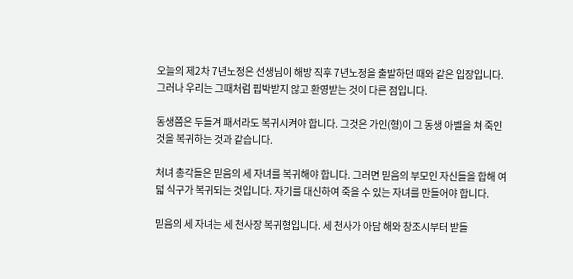오늘의 제2차 7년노정은 선생님이 해방 직후 7년노정을 출발하던 때와 같은 입장입니다. 그러나 우리는 그때처럼 핍박받지 않고 환영받는 것이 다른 점입니다.

동생쯤은 두들겨 패서라도 복귀시켜야 합니다. 그것은 가인(형)이 그 동생 아벨을 쳐 죽인 것을 복귀하는 것과 같습니다.

처녀 총각들은 믿음의 세 자녀를 복귀해야 합니다. 그러면 믿음의 부모인 자신들을 합해 여덟 식구가 복귀되는 것입니다. 자기를 대신하여 죽을 수 있는 자녀를 만들어야 합니다.

믿음의 세 자녀는 세 천사장 복귀형입니다. 세 천사가 아담 해와 창조시부터 받들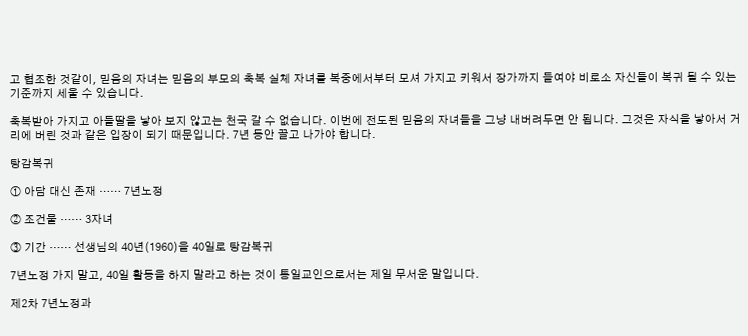고 협조한 것같이, 믿음의 자녀는 믿음의 부모의 축복 실체 자녀를 복중에서부터 모셔 가지고 키워서 장가까지 들여야 비로소 자신들이 복귀 될 수 있는 기준까지 세울 수 있습니다.

축복받아 가지고 아들딸을 낳아 보지 않고는 천국 갈 수 없습니다. 이번에 전도된 믿음의 자녀들을 그냥 내버려두면 안 됩니다. 그것은 자식을 낳아서 거리에 버린 것과 같은 입장이 되기 때문입니다. 7년 동안 끌고 나가야 합니다.

탕감복귀

① 아담 대신 존재 …… 7년노정

② 조건물 …… 3자녀

③ 기간 …… 선생님의 40년(1960)을 40일로 탕감복귀

7년노정 가지 말고, 40일 활동을 하지 말라고 하는 것이 통일교인으로서는 제일 무서운 말입니다.

제2차 7년노정과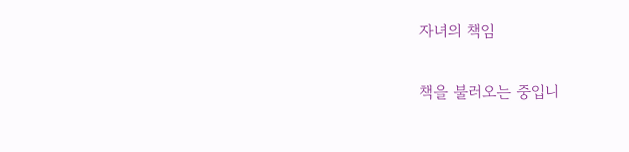자녀의 책임

책을 불러오는 중입니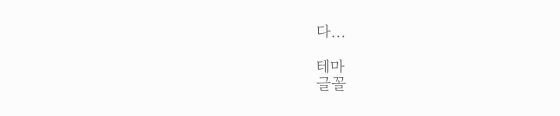다...

테마
글꼴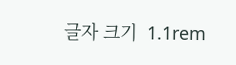글자 크기  1.1rem